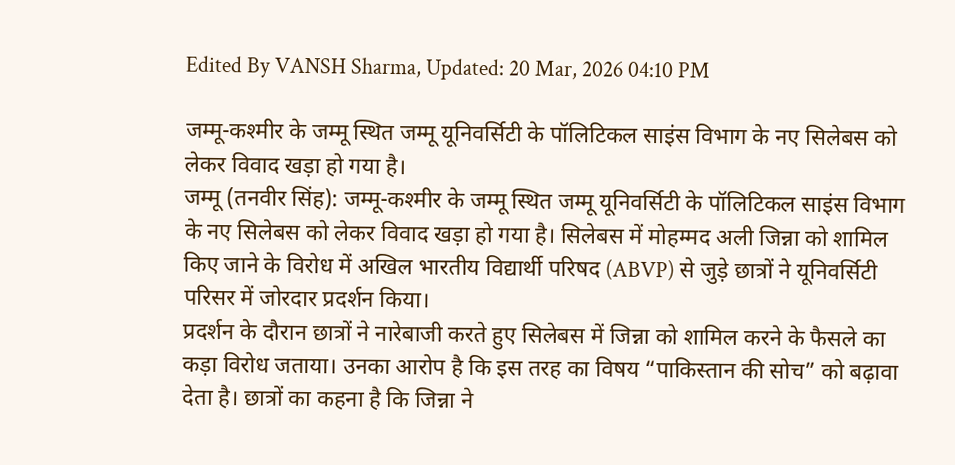Edited By VANSH Sharma, Updated: 20 Mar, 2026 04:10 PM

जम्मू-कश्मीर के जम्मू स्थित जम्मू यूनिवर्सिटी के पॉलिटिकल साइंस विभाग के नए सिलेबस को लेकर विवाद खड़ा हो गया है।
जम्मू (तनवीर सिंह): जम्मू-कश्मीर के जम्मू स्थित जम्मू यूनिवर्सिटी के पॉलिटिकल साइंस विभाग के नए सिलेबस को लेकर विवाद खड़ा हो गया है। सिलेबस में मोहम्मद अली जिन्ना को शामिल किए जाने के विरोध में अखिल भारतीय विद्यार्थी परिषद (ABVP) से जुड़े छात्रों ने यूनिवर्सिटी परिसर में जोरदार प्रदर्शन किया।
प्रदर्शन के दौरान छात्रों ने नारेबाजी करते हुए सिलेबस में जिन्ना को शामिल करने के फैसले का कड़ा विरोध जताया। उनका आरोप है कि इस तरह का विषय “पाकिस्तान की सोच” को बढ़ावा देता है। छात्रों का कहना है कि जिन्ना ने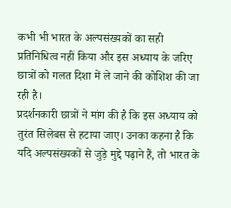कभी भी भारत के अल्पसंख्यकों का सही प्रतिनिधित्व नहीं किया और इस अध्याय के जरिए छात्रों को गलत दिशा में ले जाने की कोशिश की जा रही है।
प्रदर्शनकारी छात्रों ने मांग की है कि इस अध्याय को तुरंत सिलेबस से हटाया जाए। उनका कहना है कि यदि अल्पसंख्यकों से जुड़े मुद्दे पढ़ाने हैं, तो भारत के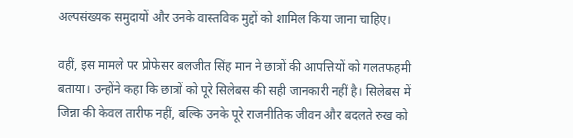अल्पसंख्यक समुदायों और उनके वास्तविक मुद्दों को शामिल किया जाना चाहिए।

वहीं, इस मामले पर प्रोफेसर बलजीत सिंह मान ने छात्रों की आपत्तियों को गलतफहमी बताया। उन्होंने कहा कि छात्रों को पूरे सिलेबस की सही जानकारी नहीं है। सिलेबस में जिन्ना की केवल तारीफ नहीं, बल्कि उनके पूरे राजनीतिक जीवन और बदलते रुख को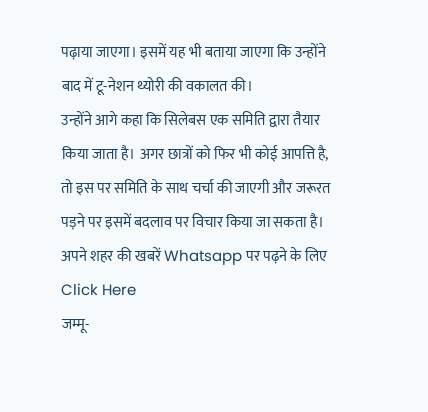पढ़ाया जाएगा। इसमें यह भी बताया जाएगा कि उन्होंने बाद में टू-नेशन थ्योरी की वकालत की।
उन्होंने आगे कहा कि सिलेबस एक समिति द्वारा तैयार किया जाता है। अगर छात्रों को फिर भी कोई आपत्ति है, तो इस पर समिति के साथ चर्चा की जाएगी और जरूरत पड़ने पर इसमें बदलाव पर विचार किया जा सकता है।
अपने शहर की खबरें Whatsapp पर पढ़ने के लिए Click Here
जम्मू-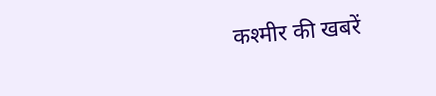कश्मीर की खबरें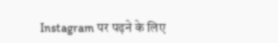Instagram पर पढ़ने के लिए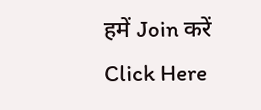हमें Join करें Click Here